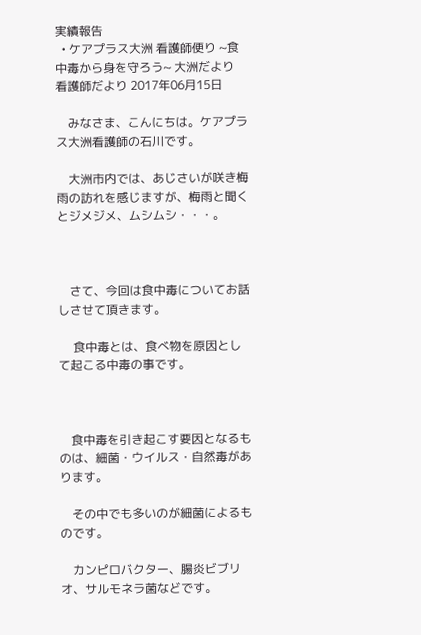実績報告
  • ケアプラス大洲 看護師便り ~食中毒から身を守ろう~ 大洲だより 看護師だより 2017年06月15日

    みなさま、こんにちは。ケアプラス大洲看護師の石川です。

    大洲市内では、あじさいが咲き梅雨の訪れを感じますが、梅雨と聞くとジメジメ、ムシムシ・・・。



    さて、今回は食中毒についてお話しさせて頂きます。

     食中毒とは、食べ物を原因として起こる中毒の事です。



    食中毒を引き起こす要因となるものは、細菌・ウイルス・自然毒があります。

    その中でも多いのが細菌によるものです。

    カンピロバクター、腸炎ビブリオ、サルモネラ菌などです。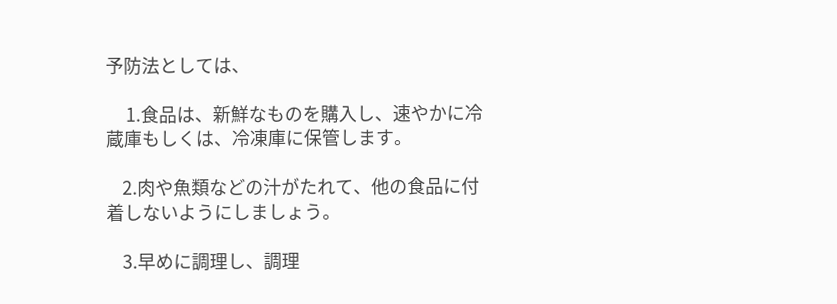予防法としては、

     1.食品は、新鮮なものを購入し、速やかに冷蔵庫もしくは、冷凍庫に保管します。

    2.肉や魚類などの汁がたれて、他の食品に付着しないようにしましょう。

    3.早めに調理し、調理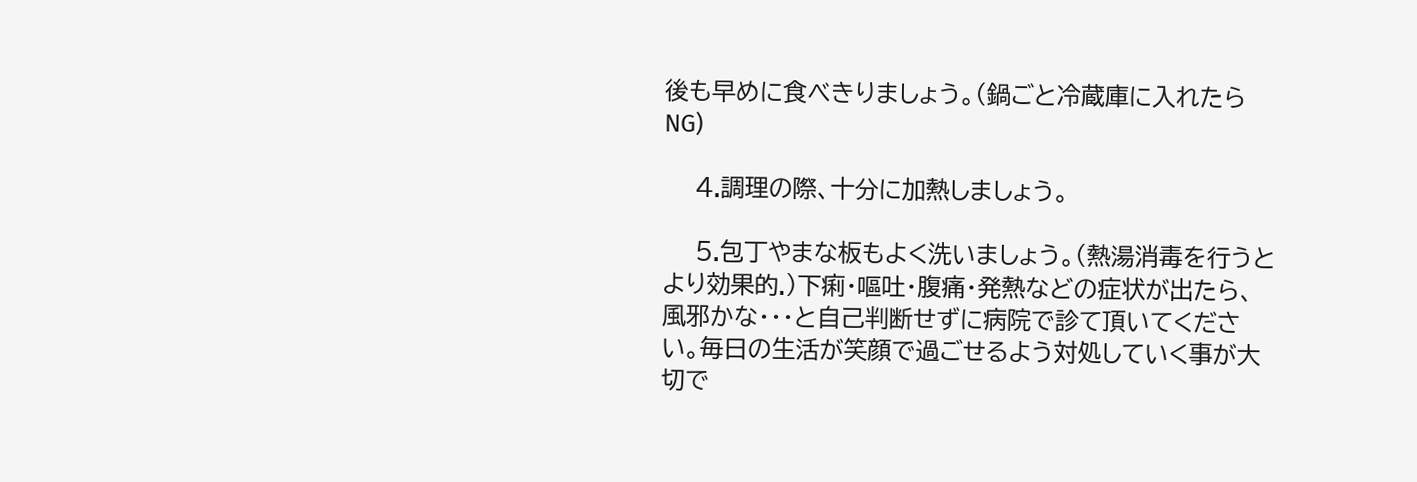後も早めに食べきりましょう。(鍋ごと冷蔵庫に入れたらNG)

    4.調理の際、十分に加熱しましょう。

    5.包丁やまな板もよく洗いましょう。(熱湯消毒を行うとより効果的.)下痢・嘔吐・腹痛・発熱などの症状が出たら、風邪かな・・・と自己判断せずに病院で診て頂いてください。毎日の生活が笑顔で過ごせるよう対処していく事が大切で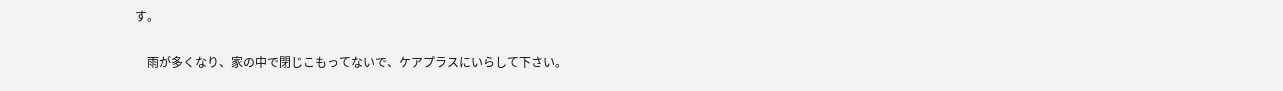す。

    雨が多くなり、家の中で閉じこもってないで、ケアプラスにいらして下さい。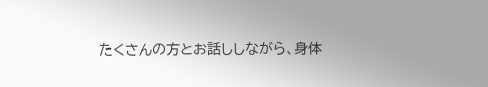たくさんの方とお話ししながら、身体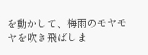を動かして、梅雨のモヤモヤを吹き飛ばしま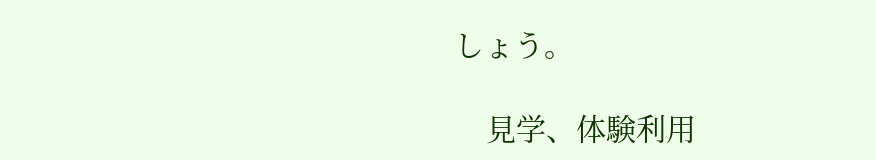しょう。

    見学、体験利用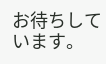お待ちしています。